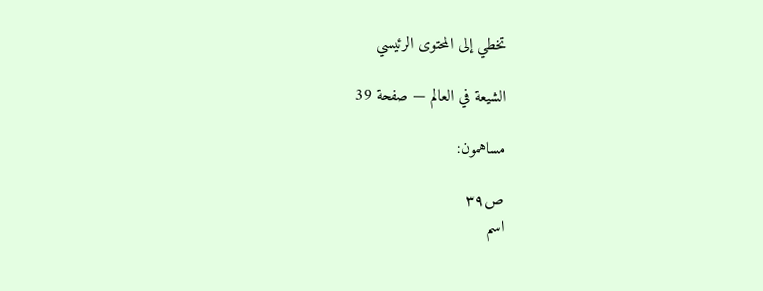تخطي إلى المحتوى الرئيسي

الشيعة في العالم — صفحة 39

مساهمون:

ص٣٩
اسم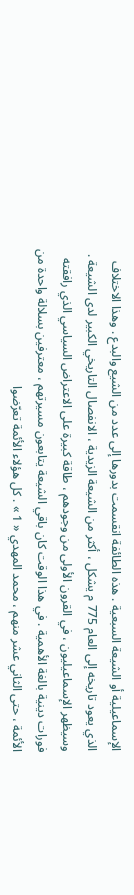الإسماعيلية أو الشيعة السبعية . هذه الطائفة انقسمت بدورها إلى عدد من الشيع والبدع . وهذا الاختلاف الذي يعود تاريخه إلى العام 775 م يشكل ، أكثر من الشيعة الزيدية ، الانفصال التاريخي الكبير لدى الشيعة . وسيظهر الإسماعيليون ، في القرون الأولى من وجودهم ، طاقة كبيرة على الاعتراض السياسي الذي رافقته فورات دينية بالغة الأهمية . في هذا الوقت كان باقي الشيعة يتابعون مسيرتهم ، معترفين بسلالة واحدة من الأئمة ، حتى الثاني عشر منهم ، محمد المهدي « 1 » . كل هؤلاء الأئمة تعرّضوا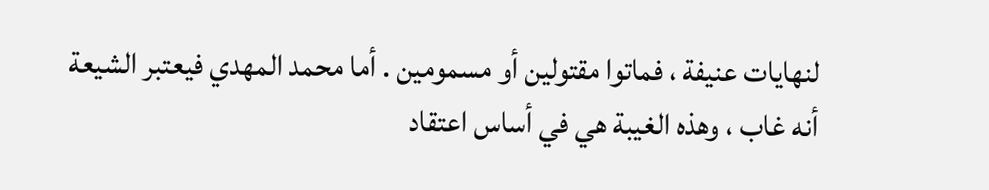لنهايات عنيفة ، فماتوا مقتولين أو مسمومين . أما محمد المهدي فيعتبر الشيعة أنه غاب ، وهذه الغيبة هي في أساس اعتقاد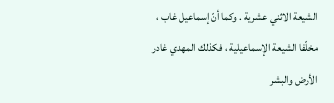الشيعة الاثني عشرية . وكما أنّ إسماعيل غاب ، مخلّفا الشيعة الإسماعيلية ، فكذلك المهدي غادر الأرض والبشر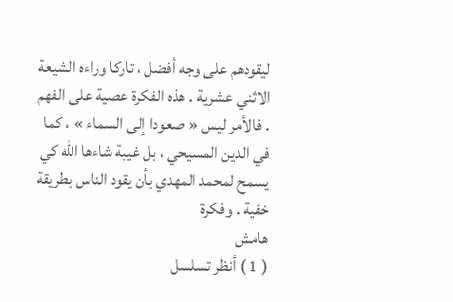ليقودهم على وجه أفضل ، تاركا وراءه الشيعة الاثني عشرية . هذه الفكرة عصية على الفهم . فالأمر ليس « صعودا إلى السماء » ، كما في الدين المسيحي ، بل غيبة شاءها الله كي يسمح لمحمد المهدي بأن يقود الناس بطريقة خفية . وفكرة
هامش
( 1 ) أنظر تسلسل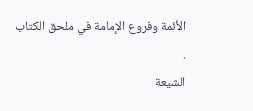الأئمة وفروع الإمامة في ملحق الكتاب .
الشيعة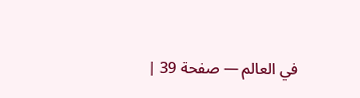في العالم — صفحة 39 |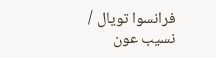فرانسوا تويال / نسيب عون